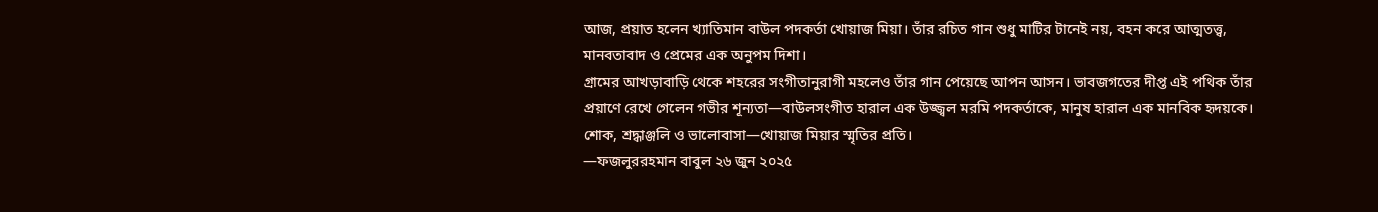আজ, প্রয়াত হলেন খ্যাতিমান বাউল পদকর্তা খোয়াজ মিয়া। তাঁর রচিত গান শুধু মাটির টানেই নয়, বহন করে আত্মতত্ত্ব, মানবতাবাদ ও প্রেমের এক অনুপম দিশা।
গ্রামের আখড়াবাড়ি থেকে শহরের সংগীতানুরাগী মহলেও তাঁর গান পেয়েছে আপন আসন। ভাবজগতের দীপ্ত এই পথিক তাঁর প্রয়াণে রেখে গেলেন গভীর শূন্যতা—বাউলসংগীত হারাল এক উজ্জ্বল মরমি পদকর্তাকে, মানুষ হারাল এক মানবিক হৃদয়কে।
শোক, শ্রদ্ধাঞ্জলি ও ভালোবাসা—খোয়াজ মিয়ার স্মৃতির প্রতি।
—ফজলুররহমান বাবুল ২৬ জুন ২০২৫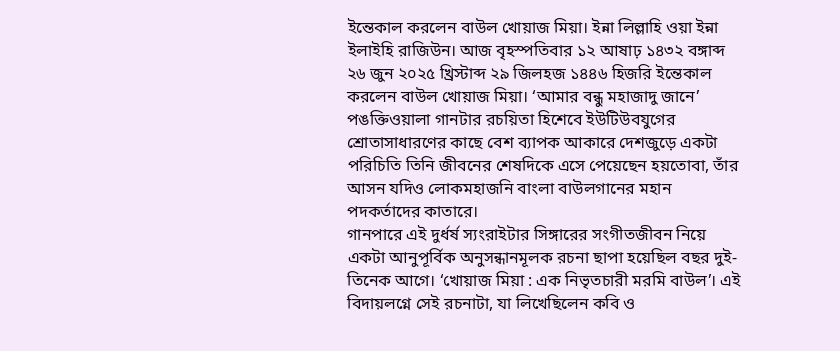ইন্তেকাল করলেন বাউল খোয়াজ মিয়া। ইন্না লিল্লাহি ওয়া ইন্না ইলাইহি রাজিউন। আজ বৃহস্পতিবার ১২ আষাঢ় ১৪৩২ বঙ্গাব্দ ২৬ জুন ২০২৫ খ্রিস্টাব্দ ২৯ জিলহজ ১৪৪৬ হিজরি ইন্তেকাল করলেন বাউল খোয়াজ মিয়া। ‘আমার বন্ধু মহাজাদু জানে’ পঙক্তিওয়ালা গানটার রচয়িতা হিশেবে ইউটিউবযুগের শ্রোতাসাধারণের কাছে বেশ ব্যাপক আকারে দেশজুড়ে একটা পরিচিতি তিনি জীবনের শেষদিকে এসে পেয়েছেন হয়তোবা, তাঁর আসন যদিও লোকমহাজনি বাংলা বাউলগানের মহান পদকর্তাদের কাতারে।
গানপারে এই দুর্ধর্ষ স্যংরাইটার সিঙ্গারের সংগীতজীবন নিয়ে একটা আনুপূর্বিক অনুসন্ধানমূলক রচনা ছাপা হয়েছিল বছর দুই-তিনেক আগে। ‘খোয়াজ মিয়া : এক নিভৃতচারী মরমি বাউল’। এই বিদায়লগ্নে সেই রচনাটা, যা লিখেছিলেন কবি ও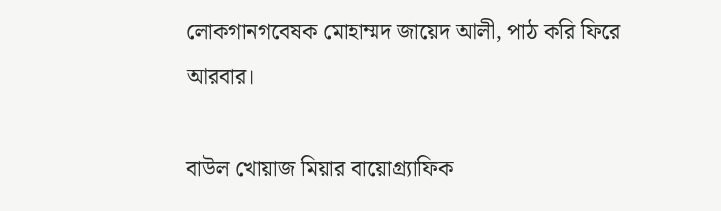লোকগানগবেষক মোহাম্মদ জায়েদ আলী, পাঠ করি ফিরে আরবার।

বাউল খোয়াজ মিয়ার বায়োগ্র্যাফিক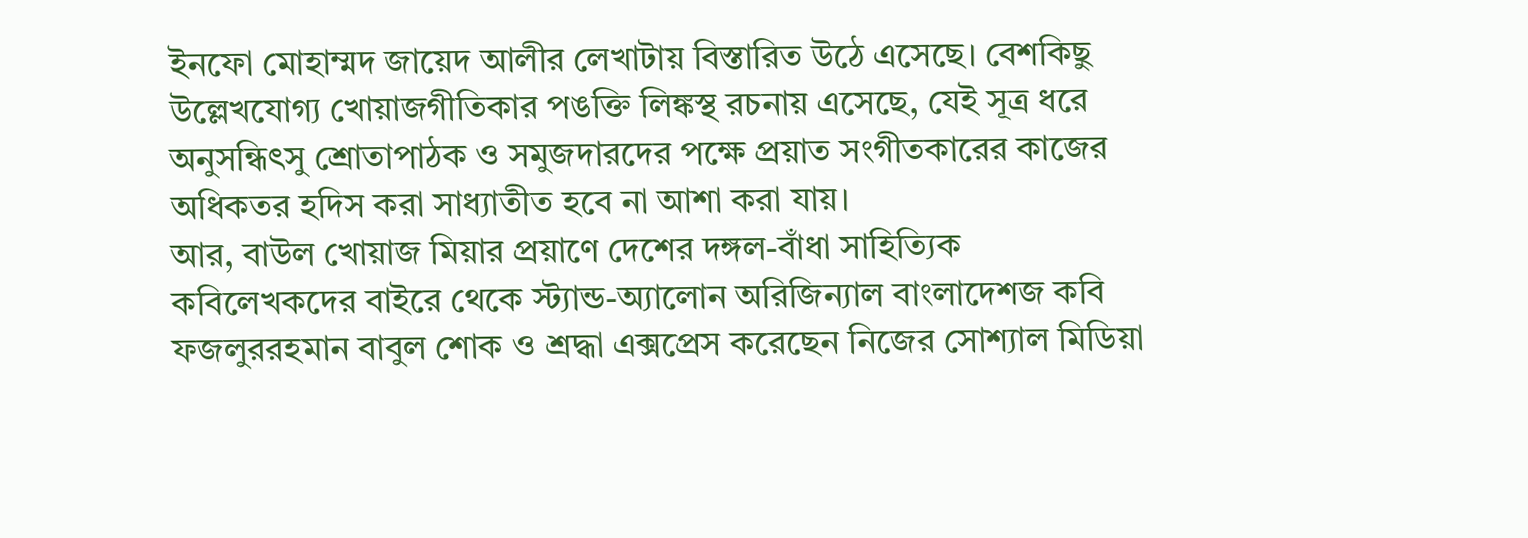ইনফো মোহাম্মদ জায়েদ আলীর লেখাটায় বিস্তারিত উঠে এসেছে। বেশকিছু উল্লেখযোগ্য খোয়াজগীতিকার পঙক্তি লিঙ্কস্থ রচনায় এসেছে, যেই সূত্র ধরে অনুসন্ধিৎসু শ্রোতাপাঠক ও সমুজদারদের পক্ষে প্রয়াত সংগীতকারের কাজের অধিকতর হদিস করা সাধ্যাতীত হবে না আশা করা যায়।
আর, বাউল খোয়াজ মিয়ার প্রয়াণে দেশের দঙ্গল-বাঁধা সাহিত্যিক কবিলেখকদের বাইরে থেকে স্ট্যান্ড-অ্যালোন অরিজিন্যাল বাংলাদেশজ কবি ফজলুররহমান বাবুল শোক ও শ্রদ্ধা এক্সপ্রেস করেছেন নিজের সোশ্যাল মিডিয়া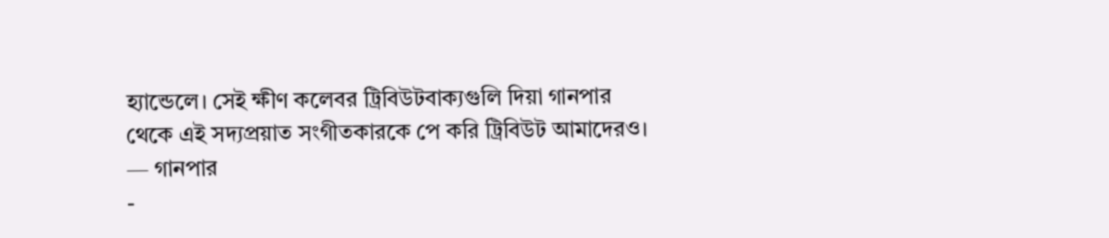হ্যান্ডেলে। সেই ক্ষীণ কলেবর ট্রিবিউটবাক্যগুলি দিয়া গানপার থেকে এই সদ্যপ্রয়াত সংগীতকারকে পে করি ট্রিবিউট আমাদেরও। — গানপার
-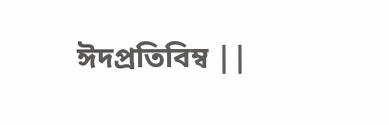ঈদপ্রতিবিম্ব ||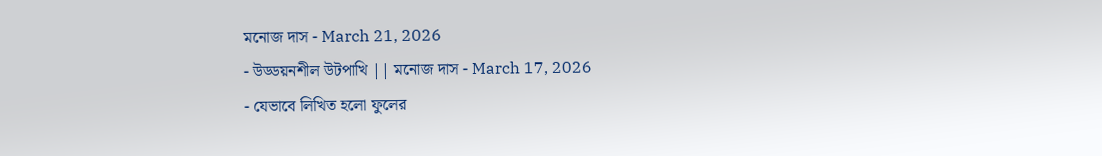মনোজ দাস - March 21, 2026
- উড্ডয়নশীল উটপাখি || মনোজ দাস - March 17, 2026
- যেভাবে লিখিত হলো ফুলের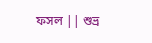ফসল || শুভ্র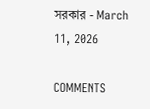সরকার - March 11, 2026

COMMENTS